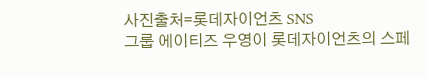사진출처=롯데자이언츠 SNS
그룹 에이티즈 우영이 롯데자이언츠의 스페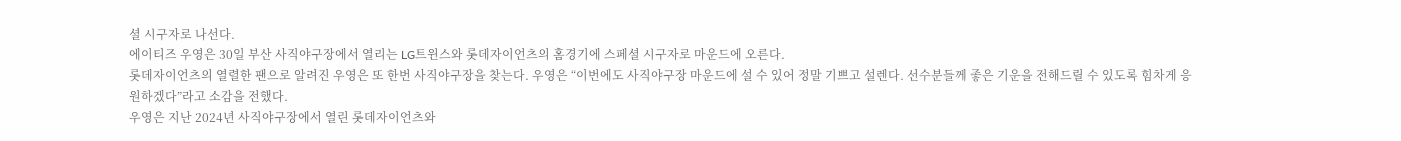셜 시구자로 나선다.
에이티즈 우영은 30일 부산 사직야구장에서 열리는 LG트윈스와 롯데자이언츠의 홈경기에 스페셜 시구자로 마운드에 오른다.
롯데자이언츠의 열렬한 팬으로 알려진 우영은 또 한번 사직야구장을 찾는다. 우영은 “이번에도 사직야구장 마운드에 설 수 있어 정말 기쁘고 설렌다. 선수분들께 좋은 기운을 전해드릴 수 있도록 힘차게 응원하겠다”라고 소감을 전했다.
우영은 지난 2024년 사직야구장에서 열린 롯데자이언츠와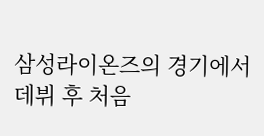삼성라이온즈의 경기에서 데뷔 후 처음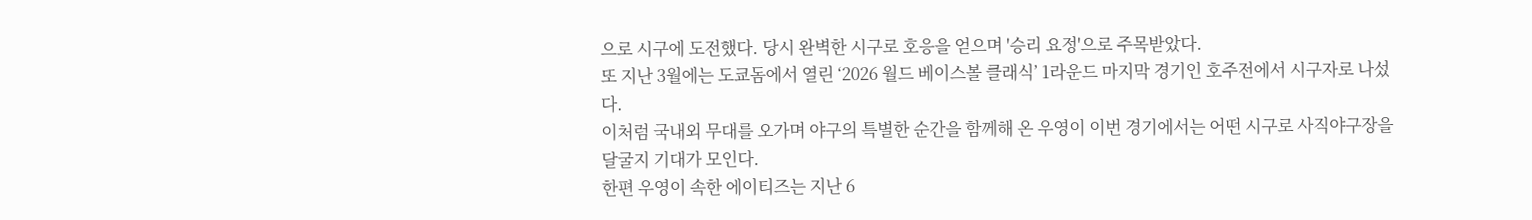으로 시구에 도전했다. 당시 완벽한 시구로 호응을 얻으며 '승리 요정'으로 주목받았다.
또 지난 3월에는 도쿄돔에서 열린 ‘2026 월드 베이스볼 클래식’ 1라운드 마지막 경기인 호주전에서 시구자로 나섰다.
이처럼 국내외 무대를 오가며 야구의 특별한 순간을 함께해 온 우영이 이번 경기에서는 어떤 시구로 사직야구장을 달굴지 기대가 모인다.
한편 우영이 속한 에이티즈는 지난 6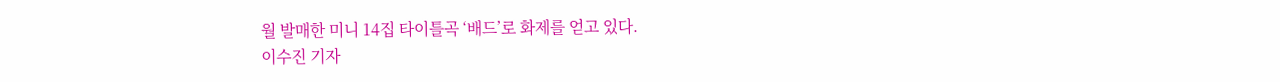월 발매한 미니 14집 타이틀곡 ‘배드’로 화제를 얻고 있다.
이수진 기자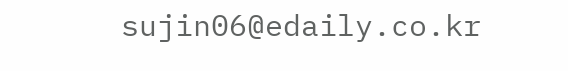sujin06@edaily.co.kr